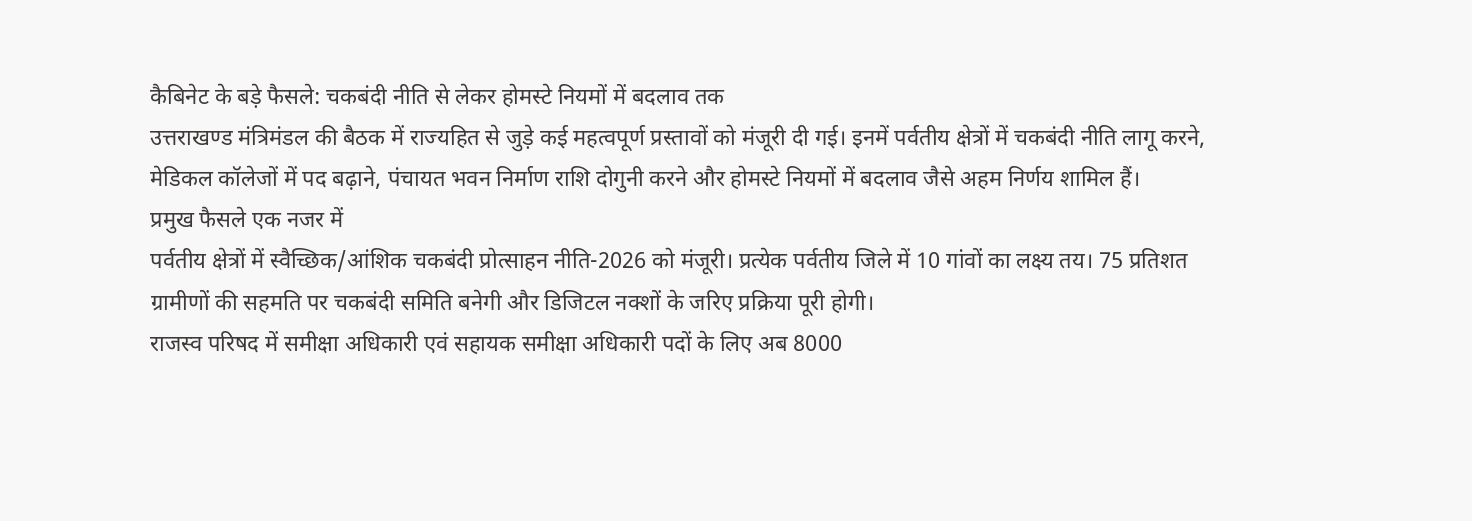कैबिनेट के बड़े फैसले: चकबंदी नीति से लेकर होमस्टे नियमों में बदलाव तक
उत्तराखण्ड मंत्रिमंडल की बैठक में राज्यहित से जुड़े कई महत्वपूर्ण प्रस्तावों को मंजूरी दी गई। इनमें पर्वतीय क्षेत्रों में चकबंदी नीति लागू करने, मेडिकल कॉलेजों में पद बढ़ाने, पंचायत भवन निर्माण राशि दोगुनी करने और होमस्टे नियमों में बदलाव जैसे अहम निर्णय शामिल हैं।
प्रमुख फैसले एक नजर में
पर्वतीय क्षेत्रों में स्वैच्छिक/आंशिक चकबंदी प्रोत्साहन नीति-2026 को मंजूरी। प्रत्येक पर्वतीय जिले में 10 गांवों का लक्ष्य तय। 75 प्रतिशत ग्रामीणों की सहमति पर चकबंदी समिति बनेगी और डिजिटल नक्शों के जरिए प्रक्रिया पूरी होगी।
राजस्व परिषद में समीक्षा अधिकारी एवं सहायक समीक्षा अधिकारी पदों के लिए अब 8000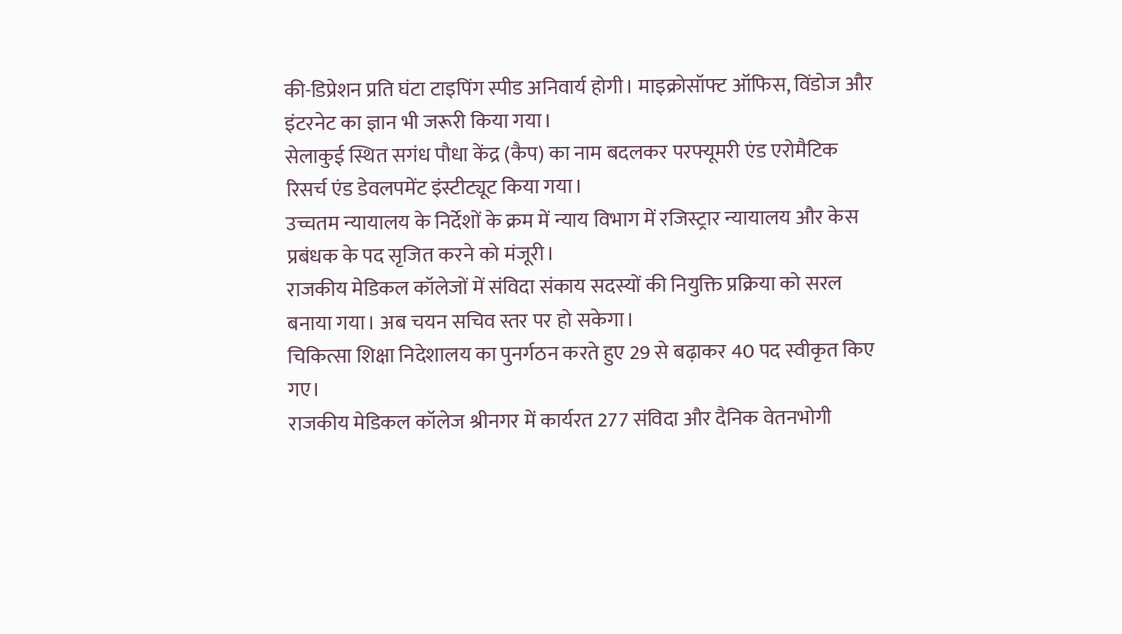की-डिप्रेशन प्रति घंटा टाइपिंग स्पीड अनिवार्य होगी। माइक्रोसॉफ्ट ऑफिस, विंडोज और इंटरनेट का ज्ञान भी जरूरी किया गया।
सेलाकुई स्थित सगंध पौधा केंद्र (कैप) का नाम बदलकर परफ्यूमरी एंड एरोमैटिक रिसर्च एंड डेवलपमेंट इंस्टीट्यूट किया गया।
उच्चतम न्यायालय के निर्देशों के क्रम में न्याय विभाग में रजिस्ट्रार न्यायालय और केस प्रबंधक के पद सृजित करने को मंजूरी।
राजकीय मेडिकल कॉलेजों में संविदा संकाय सदस्यों की नियुक्ति प्रक्रिया को सरल बनाया गया। अब चयन सचिव स्तर पर हो सकेगा।
चिकित्सा शिक्षा निदेशालय का पुनर्गठन करते हुए 29 से बढ़ाकर 40 पद स्वीकृत किए गए।
राजकीय मेडिकल कॉलेज श्रीनगर में कार्यरत 277 संविदा और दैनिक वेतनभोगी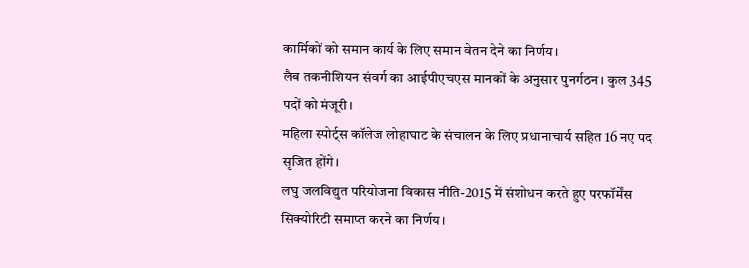कार्मिकों को समान कार्य के लिए समान वेतन देने का निर्णय।
लैब तकनीशियन संवर्ग का आईपीएचएस मानकों के अनुसार पुनर्गठन। कुल 345 पदों को मंजूरी।
महिला स्पोर्ट्स कॉलेज लोहाघाट के संचालन के लिए प्रधानाचार्य सहित 16 नए पद सृजित होंगे।
लघु जलविद्युत परियोजना विकास नीति-2015 में संशोधन करते हुए परफॉर्मेंस सिक्योरिटी समाप्त करने का निर्णय।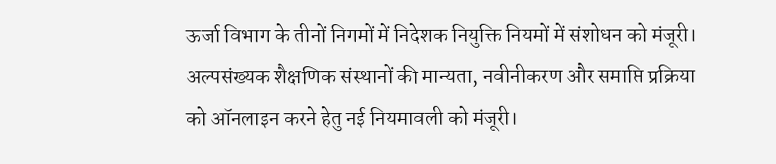ऊर्जा विभाग के तीनों निगमों में निदेशक नियुक्ति नियमों में संशोधन को मंजूरी।
अल्पसंख्यक शैक्षणिक संस्थानों की मान्यता, नवीनीकरण और समाप्ति प्रक्रिया को ऑनलाइन करने हेतु नई नियमावली को मंजूरी।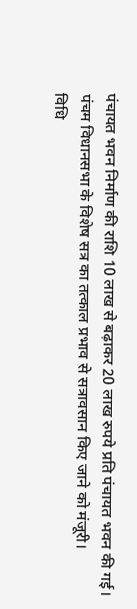पंचायत भवन निर्माण की राशि 10 लाख से बढ़ाकर 20 लाख रुपये प्रति पंचायत भवन की गई।
पंचम विधानसभा के विशेष सत्र का तत्काल प्रभाव से सत्रावसान किए जाने को मंजूरी।
विधि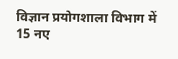विज्ञान प्रयोगशाला विभाग में 15 नए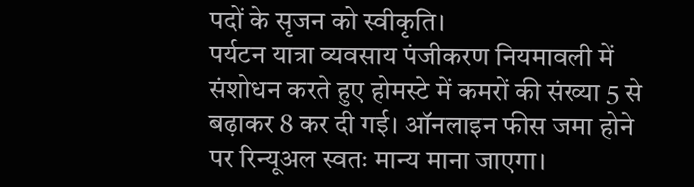पदों के सृजन को स्वीकृति।
पर्यटन यात्रा व्यवसाय पंजीकरण नियमावली में संशोधन करते हुए होमस्टे में कमरों की संख्या 5 से बढ़ाकर 8 कर दी गई। ऑनलाइन फीस जमा होने पर रिन्यूअल स्वतः मान्य माना जाएगा।